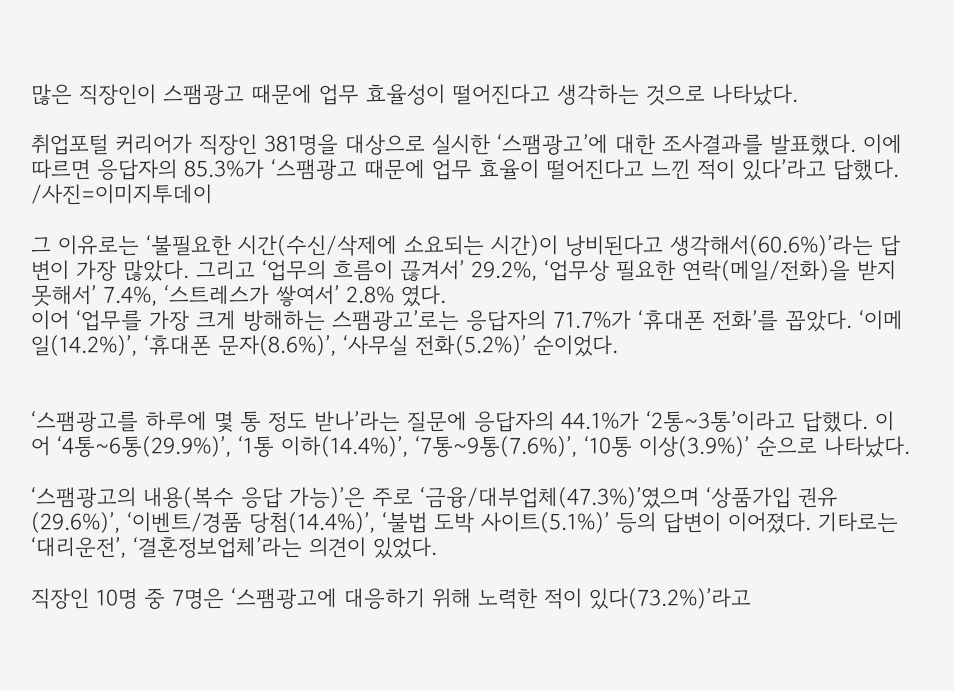많은 직장인이 스팸광고 때문에 업무 효율성이 떨어진다고 생각하는 것으로 나타났다.

취업포털 커리어가 직장인 381명을 대상으로 실시한 ‘스팸광고’에 대한 조사결과를 발표했다. 이에 따르면 응답자의 85.3%가 ‘스팸광고 때문에 업무 효율이 떨어진다고 느낀 적이 있다’라고 답했다.
/사진=이미지투데이

그 이유로는 ‘불필요한 시간(수신/삭제에 소요되는 시간)이 낭비된다고 생각해서(60.6%)’라는 답변이 가장 많았다. 그리고 ‘업무의 흐름이 끊겨서’ 29.2%, ‘업무상 필요한 연락(메일/전화)을 받지 못해서’ 7.4%, ‘스트레스가 쌓여서’ 2.8% 였다.
이어 ‘업무를 가장 크게 방해하는 스팸광고’로는 응답자의 71.7%가 ‘휴대폰 전화’를 꼽았다. ‘이메일(14.2%)’, ‘휴대폰 문자(8.6%)’, ‘사무실 전화(5.2%)’ 순이었다.


‘스팸광고를 하루에 몇 통 정도 받나’라는 질문에 응답자의 44.1%가 ‘2통~3통’이라고 답했다. 이어 ‘4통~6통(29.9%)’, ‘1통 이하(14.4%)’, ‘7통~9통(7.6%)’, ‘10통 이상(3.9%)’ 순으로 나타났다.

‘스팸광고의 내용(복수 응답 가능)’은 주로 ‘금융/대부업체(47.3%)’였으며 ‘상품가입 권유(29.6%)’, ‘이벤트/경품 당첨(14.4%)’, ‘불법 도박 사이트(5.1%)’ 등의 답변이 이어졌다. 기타로는 ‘대리운전’, ‘결혼정보업체’라는 의견이 있었다.

직장인 10명 중 7명은 ‘스팸광고에 대응하기 위해 노력한 적이 있다(73.2%)’라고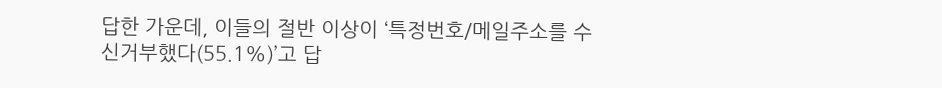답한 가운데, 이들의 절반 이상이 ‘특정번호/메일주소를 수신거부했다(55.1%)’고 답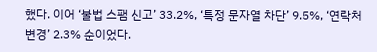했다. 이어 ‘불법 스팸 신고’ 33.2%, ‘특정 문자열 차단’ 9.5%, ‘연락처 변경’ 2.3% 순이었다.